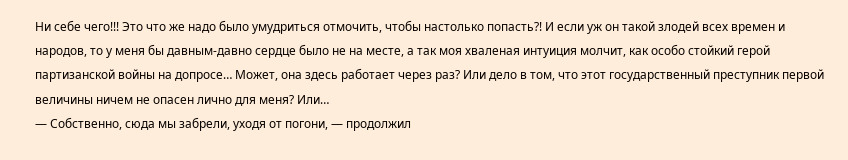Ни себе чего!!! Это что же надо было умудриться отмочить, чтобы настолько попасть?! И если уж он такой злодей всех времен и народов, то у меня бы давным-давно сердце было не на месте, а так моя хваленая интуиция молчит, как особо стойкий герой партизанской войны на допросе… Может, она здесь работает через раз? Или дело в том, что этот государственный преступник первой величины ничем не опасен лично для меня? Или…
— Собственно, сюда мы забрели, уходя от погони, — продолжил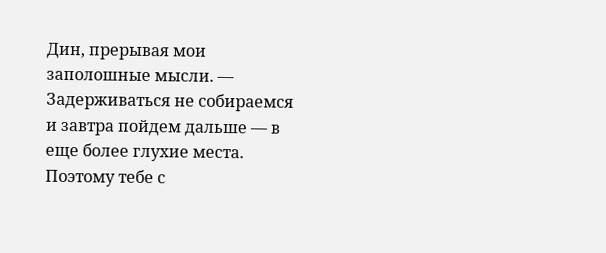Дин, прерывая мои заполошные мысли. — Задерживаться не собираемся и завтра пойдем дальше — в еще более глухие места. Поэтому тебе с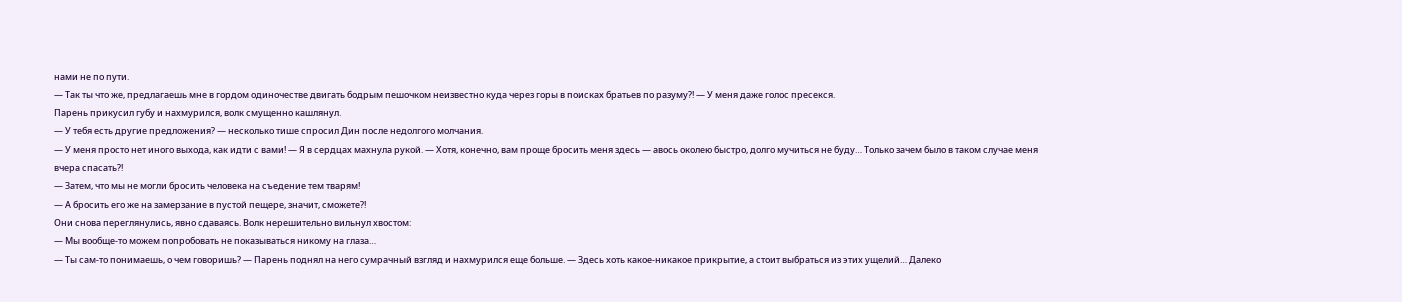нами не по пути.
— Так ты что же, предлагаешь мне в гордом одиночестве двигать бодрым пешочком неизвестно куда через горы в поисках братьев по разуму?! — У меня даже голос пресекся.
Парень прикусил губу и нахмурился, волк смущенно кашлянул.
— У тебя есть другие предложения? — несколько тише спросил Дин после недолгого молчания.
— У меня просто нет иного выхода, как идти с вами! — Я в сердцах махнула рукой. — Хотя, конечно, вам проще бросить меня здесь — авось околею быстро, долго мучиться не буду… Только зачем было в таком случае меня вчера спасать?!
— Затем, что мы не могли бросить человека на съедение тем тварям!
— А бросить его же на замерзание в пустой пещере, значит, сможете?!
Они снова переглянулись, явно сдаваясь. Волк нерешительно вильнул хвостом:
— Мы вообще-то можем попробовать не показываться никому на глаза…
— Ты сам-то понимаешь, о чем говоришь? — Парень поднял на него сумрачный взгляд и нахмурился еще больше. — Здесь хоть какое-никакое прикрытие, а стоит выбраться из этих ущелий… Далеко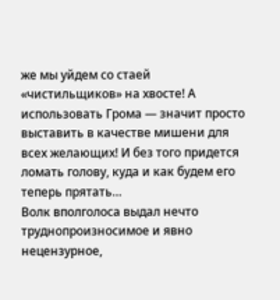же мы уйдем со стаей «чистильщиков» на хвосте! А использовать Грома — значит просто выставить в качестве мишени для всех желающих! И без того придется ломать голову, куда и как будем его теперь прятать…
Волк вполголоса выдал нечто труднопроизносимое и явно нецензурное,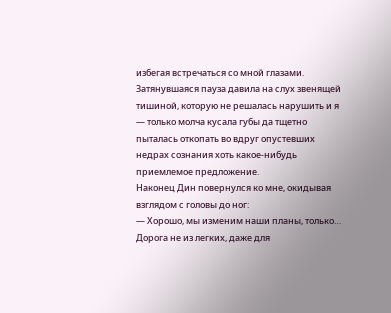избегая встречаться со мной глазами. Затянувшаяся пауза давила на слух звенящей тишиной, которую не решалась нарушить и я — только молча кусала губы да тщетно пыталась откопать во вдруг опустевших недрах сознания хоть какое-нибудь приемлемое предложение.
Наконец Дин повернулся ко мне, окидывая взглядом с головы до ног:
— Хорошо, мы изменим наши планы, только… Дорога не из легких, даже для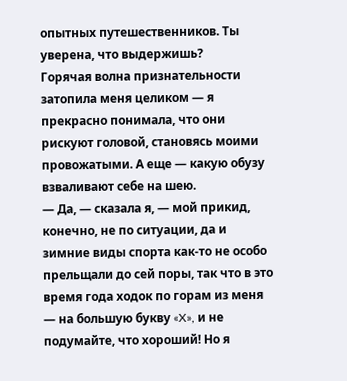опытных путешественников. Ты уверена, что выдержишь?
Горячая волна признательности затопила меня целиком — я прекрасно понимала, что они рискуют головой, становясь моими провожатыми. А еще — какую обузу взваливают себе на шею.
— Да, — сказала я, — мой прикид, конечно, не по ситуации, да и зимние виды спорта как-то не особо прельщали до сей поры, так что в это время года ходок по горам из меня — на большую букву «X», и не подумайте, что хороший! Но я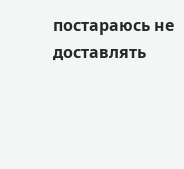постараюсь не доставлять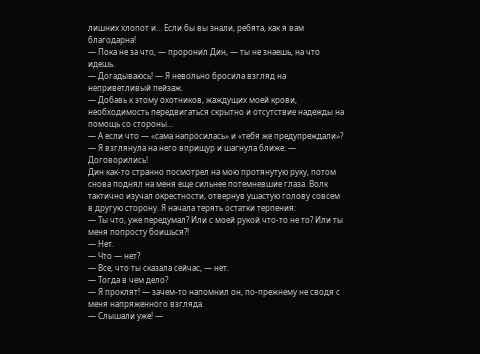лишних хлопот и… Если бы вы знали, ребята, как я вам благодарна!
— Пока не за что, — проронил Дин, — ты не знаешь, на что идешь.
— Догадываюсь! — Я невольно бросила взгляд на неприветливый пейзаж.
— Добавь к этому охотников, жаждущих моей крови, необходимость передвигаться скрытно и отсутствие надежды на помощь со стороны…
— А если что — «сама напросилась» и «тебя же предупреждали»? — Я взглянула на него вприщур и шагнула ближе. — Договорились!
Дин как-то странно посмотрел на мою протянутую руку, потом снова поднял на меня еще сильнее потемневшие глаза. Волк тактично изучал окрестности, отвернув ушастую голову совсем в другую сторону. Я начала терять остатки терпения:
— Ты что, уже передумал? Или с моей рукой что-то не то? Или ты меня попросту боишься?!
— Нет.
— Что — нет?
— Все, что ты сказала сейчас, — нет.
— Тогда в чем дело?
— Я проклят! — зачем-то напомнил он, по-прежнему не сводя с меня напряженного взгляда.
— Слышали уже! —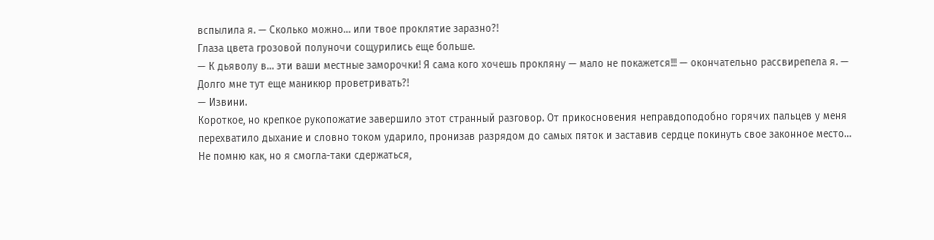вспылила я. — Сколько можно… или твое проклятие заразно?!
Глаза цвета грозовой полуночи сощурились еще больше.
— К дьяволу в… эти ваши местные заморочки! Я сама кого хочешь прокляну — мало не покажется!!! — окончательно рассвирепела я. — Долго мне тут еще маникюр проветривать?!
— Извини.
Короткое, но крепкое рукопожатие завершило этот странный разговор. От прикосновения неправдоподобно горячих пальцев у меня перехватило дыхание и словно током ударило, пронизав разрядом до самых пяток и заставив сердце покинуть свое законное место… Не помню как, но я смогла-таки сдержаться,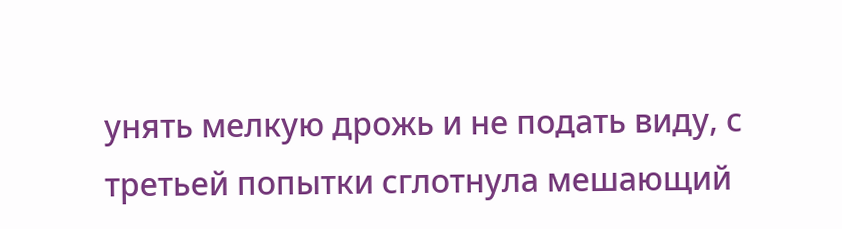унять мелкую дрожь и не подать виду, с третьей попытки сглотнула мешающий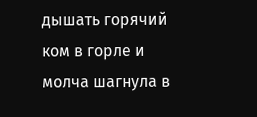дышать горячий ком в горле и молча шагнула в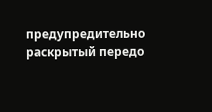предупредительно раскрытый передо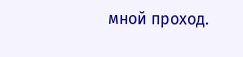мной проход.